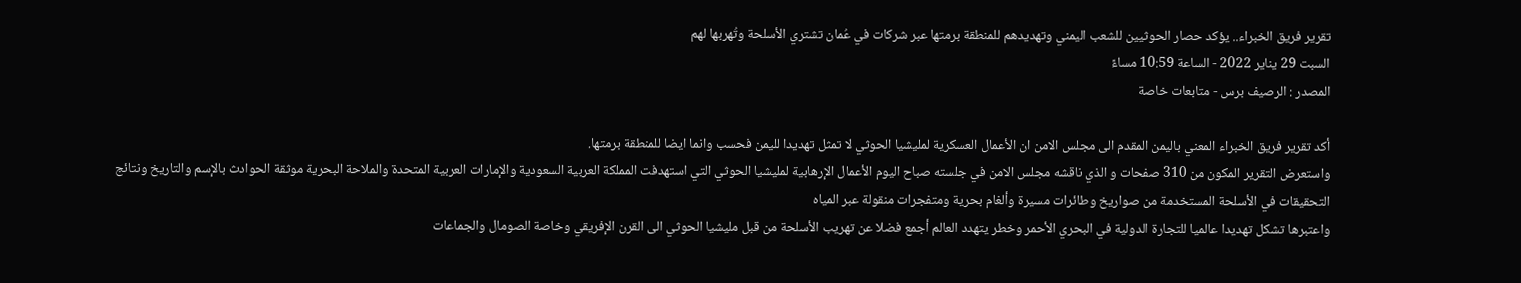تقرير فريق الخبراء.. يؤكد حصار الحوثيين للشعب اليمني وتهديدهم للمنطقة برمتها عبر شركات في عُمان تشتري الأسلحة وتُهربها لهم
السبت 29 يناير 2022 - الساعة 10:59 مساءً
المصدر : الرصيف برس - متابعات خاصة

أكد تقرير فريق الخبراء المعني باليمن المقدم الى مجلس الامن ان الأعمال العسكرية لمليشيا الحوثي لا تمثل تهديدا لليمن فحسب وانما ايضا للمنطقة برمتها.
واستعرض التقرير المكون من 310 صفحات و الذي ناقشه مجلس الامن في جلسته صباح اليوم الأعمال الإرهابية لمليشيا الحوثي التي استهدفت المملكة العربية السعودية والإمارات العربية المتحدة والملاحة البحرية موثقة الحوادث بالإسم والتاريخ ونتائج التحقيقات في الأسلحة المستخدمة من صواريخ وطائرات مسيرة وألغام بحرية ومتفجرات منقولة عبر المياه
واعتبرها تشكل تهديدا عالميا للتجارة الدولية في البحري الأحمر وخطر يتهدد العالم أجمع فضلا عن تهريب الأسلحة من قبل مليشيا الحوثي الى القرن الإفريقي وخاصة الصومال والجماعات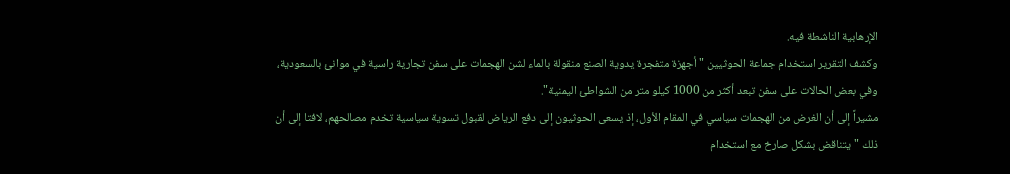الإرهابية الناشطة فيه.
وكشف التقرير استخدام جماعة الحوثيين "أجهزة متفجرة يدوية الصنع منقولة بالماء لشن الهجمات على سفن تجارية راسية في موانئ بالسعودية، وفي بعض الحالات على سفن تبعد أكثر من 1000 كيلو متر من الشواطئ اليمنية".
مشيراً إلى أن الغرض من الهجمات سياسي في المقام الأول، إذ يسعى الحوثيون إلى دفع الرياض لقبول تسوية سياسية تخدم مصالحهم، لافتا إلى أن ذلك "يتناقض بشكل صارخ مع استخدام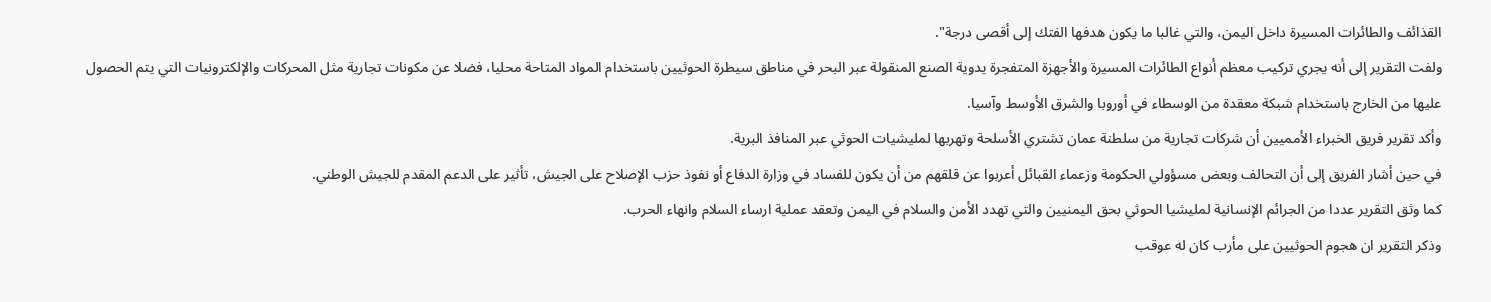القذائف والطائرات المسيرة داخل اليمن، والتي غالبا ما يكون هدفها الفتك إلى أقصى درجة".
ولفت التقرير إلى أنه يجري تركيب معظم أنواع الطائرات المسيرة والأجهزة المتفجرة يدوية الصنع المنقولة عبر البحر في مناطق سيطرة الحوثيين باستخدام المواد المتاحة محليا، فضلا عن مكونات تجارية مثل المحركات والإلكترونيات التي يتم الحصول عليها من الخارج باستخدام شبكة معقدة من الوسطاء في أوروبا والشرق الأوسط وآسيا.
وأكد تقرير فريق الخبراء الأمميين أن شركات تجارية من سلطنة عمان تشتري الأسلحة وتهربها لمليشيات الحوثي عبر المنافذ البرية.
في حين أشار الفريق إلى أن التحالف وبعض مسؤولي الحكومة وزعماء القبائل أعربوا عن قلقهم من أن يكون للفساد في وزارة الدفاع أو نفوذ حزب الإصلاح على الجيش، تأثير على الدعم المقدم للجيش الوطني.
كما وثق التقرير عددا من الجرائم الإنسانية لمليشيا الحوثي بحق اليمنيين والتي تهدد الأمن والسلام في اليمن وتعقد عملية ارساء السلام وانهاء الحرب.
وذكر التقرير ان هجوم الحوثيين على مأرب كان له عوقب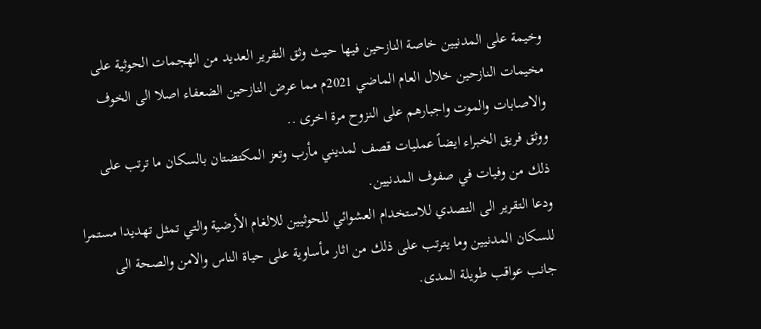وخيمة على المدنيين خاصة النازحين فيها حيث وثق التقرير العديد من الهجمات الحوثية على مخيمات النازحين خلال العام الماضي 2021م مما عرض النازحين الضعفاء اصلا الى الخوف والاصابات والموت واجبارهم على النزوح مرة اخرى ..
ووثق فريق الخبراء ايضاً عمليات قصف لمديني مأرب وتعز المكتضتان بالسكان ما ترتب على ذلك من وفيات في صفوف المدنيين.
ودعا التقرير الى التصدي للاستخدام العشوائي للحوثيين للالغام الأرضية والتي تمثل تهديدا مستمرا للسكان المدنيين وما يترتب على ذلك من اثار مأساوية على حياة الناس والامن والصحة الى جانب عواقب طويلة المدى.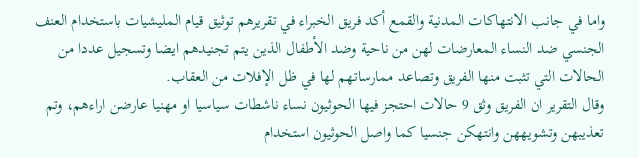واما في جانب الانتهاكات المدنية والقمع أكد فريق الخبراء في تقريرهم توثيق قيام المليشيات باستخدام العنف الجنسي ضد النساء المعارضات لهن من ناحية وضد الأطفال الذين يتم تجنيدهم ايضا وتسجيل عددا من الحالات التي تثبت منها الفريق وتصاعد ممارساتهم لها في ظل الإفلات من العقاب.
وقال التقرير ان الفريق وثق 9 حالات احتجز فيها الحوثيون نساء ناشطات سياسيا او مهنيا عارضن اراءهم، وتم تعذيبهن وتشويههن وانتهكن جنسيا كما واصل الحوثيون استخدام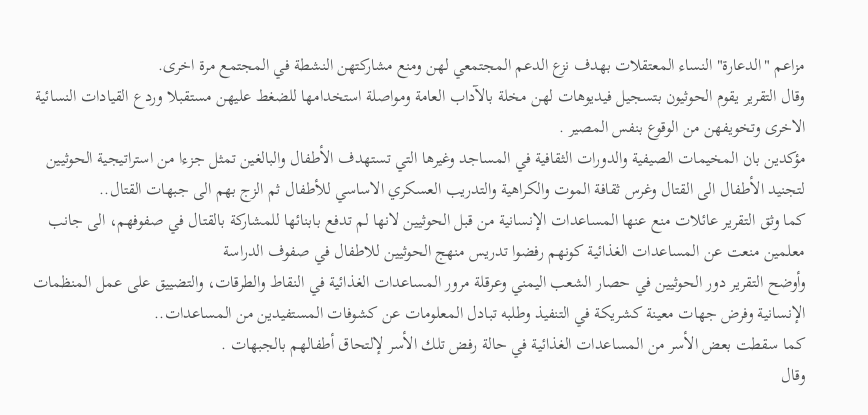مزاعم "الدعارة" النساء المعتقلات بهدف نزع الدعم المجتمعي لهن ومنع مشاركتهن النشطة في المجتمع مرة اخرى.
وقال التقرير يقوم الحوثيون بتسجيل فيديوهات لهن مخلة بالآداب العامة ومواصلة استخدامها للضغط عليهن مستقبلا وردع القيادات النسائية الاخرى وتخويفهن من الوقوع بنفس المصير .
مؤكدين بان المخيمات الصيفية والدورات الثقافية في المساجد وغيرها التي تستهدف الأطفال والبالغين تمثل جزءا من استراتيجية الحوثيين لتجنيد الأطفال الى القتال وغرس ثقافة الموت والكراهية والتدريب العسكري الاساسي للأطفال ثم الزج بهم الى جبهات القتال..
كما وثق التقرير عائلات منع عنها المساعدات الإنسانية من قبل الحوثيين لانها لم تدفع بابنائها للمشاركة بالقتال في صفوفهم، الى جانب معلمين منعت عن المساعدات الغذائية كونهم رفضوا تدريس منهج الحوثيين للاطفال في صفوف الدراسة
وأوضح التقرير دور الحوثيين في حصار الشعب اليمني وعرقلة مرور المساعدات الغذائية في النقاط والطرقات، والتضييق على عمل المنظمات الإنسانية وفرض جهات معينة كشريكة في التنفيذ وطلبه تبادل المعلومات عن كشوفات المستفيدين من المساعدات..
كما سقطت بعض الأسر من المساعدات الغذائية في حالة رفض تلك الأسر لإلتحاق أطفالهم بالجبهات .
وقال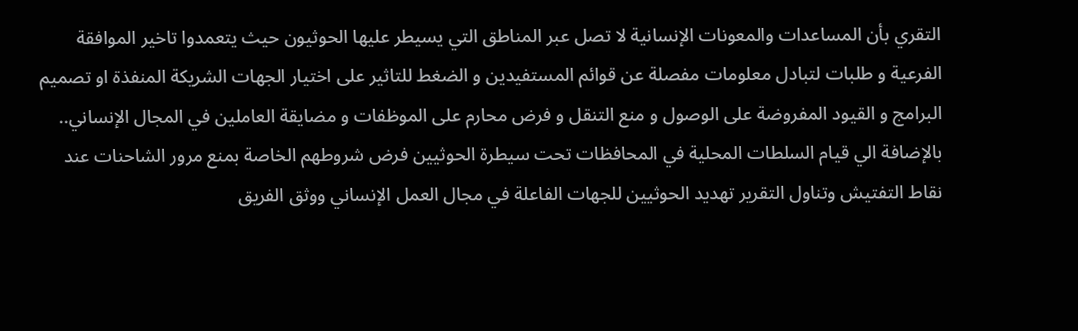التقري بأن المساعدات والمعونات الإنسانية لا تصل عبر المناطق التي يسيطر عليها الحوثيون حيث يتعمدوا تاخير الموافقة الفرعية و طلبات لتبادل معلومات مفصلة عن قوائم المستفيدين و الضغط للتاثير على اختيار الجهات الشريكة المنفذة او تصميم البرامج و القيود المفروضة على الوصول و منع التنقل و فرض محارم على الموظفات و مضايقة العاملين في المجال الإنساني..
بالإضافة الي قيام السلطات المحلية في المحافظات تحت سيطرة الحوثيين فرض شروطهم الخاصة بمنع مرور الشاحنات عند نقاط التفتيش وتناول التقرير تهديد الحوثيين للجهات الفاعلة في مجال العمل الإنساني ووثق الفريق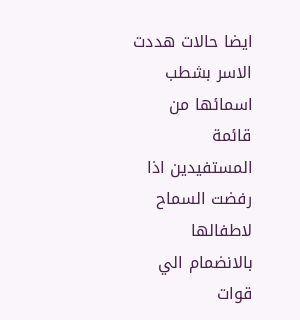ايضا حالات هددت الاسر بشطب اسمائها من قائمة المستفيدين اذا رفضت السماح لاطفالها بالانضمام الي قوات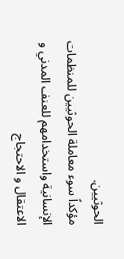الحوثيين.
مؤكداً سوء معاملة الحوثيين للمنظمات الإنسانية واستخدامهم للعنف المدني و الاعتقال و الاحتجاج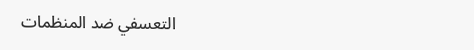التعسفي ضد المنظمات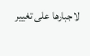لاجبارها على تغيير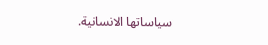سياساتها الانسانية.